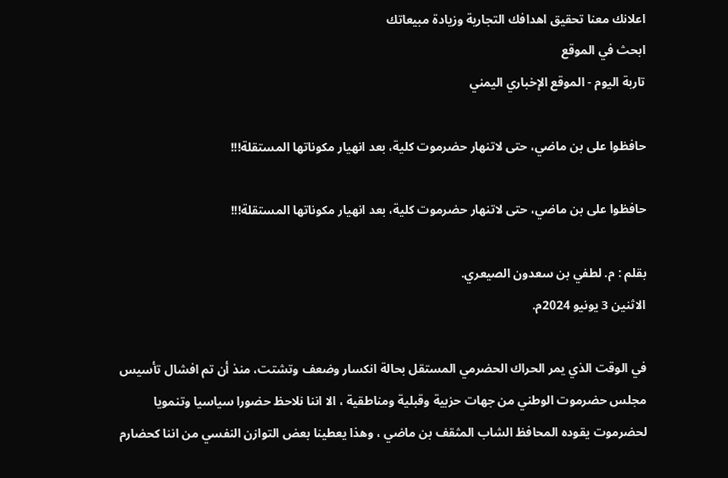اعلانك معنا تحقيق اهدافك التجارية وزيادة مبيعاتك
ابحث في الموقع
تاربة اليوم - الموقع الإخباري اليمني

حافظوا على بن ماضي، حتى لاتنهار حضرموت كلية، بعد انهيار مكوناتها المستقلة!!!

حافظوا على بن ماضي، حتى لاتنهار حضرموت كلية، بعد انهيار مكوناتها المستقلة!!!

بقلم : م. لطفي بن سعدون الصيعري.
الاثنين 3 يونيو 2024م.

في الوقت الذي يمر الحراك الحضرمي المستقل بحالة انكسار وضعف وتشتت، منذ أن تم افشال تأسيس مجلس حضرموت الوطني من جهات حزبية وقبلية ومناطقية ، الا اننا نلاحظ حضورا سياسيا وتنمويا لحضرموت يقوده المحافظ الشاب المثقف بن ماضي ، وهذا يعطينا بعض التوازن النفسي من اننا كحضارم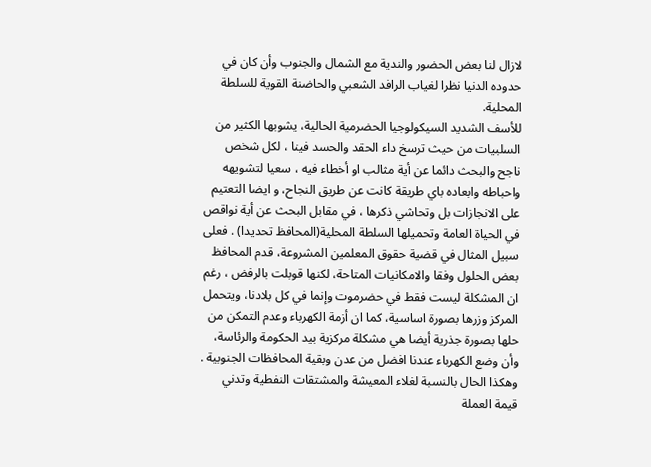لازال لنا بعض الحضور والندية مع الشمال والجنوب وأن كان في حدوده الدنيا نظرا لغياب الرافد الشعبي والحاضنة القوية للسلطة المحلية.
للأسف الشديد السيكولوجيا الحضرمية الحالية، يشوبها الكثير من السلبيات من حيث ترسخ داء الحقد والحسد فينا ، لكل شخص ناجح والبحث دائما عن أية مثالب او أخطاء فيه ، سعيا لتشويهه واحباطه وابعاده باي طريقة كانت عن طريق النجاح، و ايضا التعتيم على الانجازات بل وتحاشي ذكرها ، في مقابل البحث عن أية نواقص في الحياة العامة وتحميلها السلطة المحلية(المحافظ تحديدا) . فعلى سبيل المثال في قضية حقوق المعلمين المشروعة، قدم المحافظ بعض الحلول وفقا والامكانيات المتاحة، لكنها قوبلت بالرفض ، رغم ان المشكلة ليست فقط في حضرموت وإنما في كل بلادنا، ويتحمل المركز وزرها بصورة اساسية، كما ان أزمة الكهرباء وعدم التمكن من حلها بصورة جذرية أيضا هي مشكلة مركزية بيد الحكومة والرئاسة، وأن وضع الكهرباء عندنا افضل من عدن وبقية المحافظات الجنوبية . وهكذا الحال بالنسبة لغلاء المعيشة والمشتقات النفطية وتدني قيمة العملة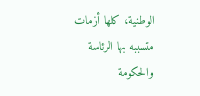الوطنية، كلها أزمات متسببه بها الرئاسة والحكومة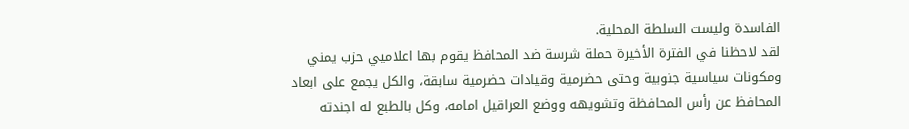الفاسدة وليست السلطة المحلية.
لقد لاحظنا في الفترة الأخيرة حملة شرسة ضد المحافظ يقوم بها اعلاميي حزب يمني ومكونات سياسية جنوبية وحتى حضرمية وقيادات حضرمية سابقة، والكل يجمع على ابعاد المحافظ عن رأس المحافظة وتشويهه ووضع العراقيل امامه، وكل بالطبع له اجندته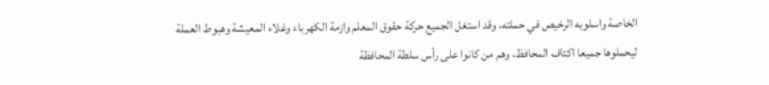الخاصة واسلوبه الرخيص في حملته، وقد استغل الجميع حركة حقوق المعلم وازمة الكهرباء وغلاء المعيشة وهبوط العملة ليحملوها جميعا اكتاف المحافظ، وهم من كانوا على رأس سلطة المحافظة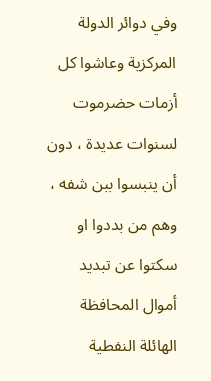وفي دوائر الدولة المركزية وعاشوا كل أزمات حضرموت لسنوات عديدة ، دون أن ينبسوا ببن شفه ، وهم من بددوا او سكتوا عن تبديد أموال المحافظة الهائلة النفطية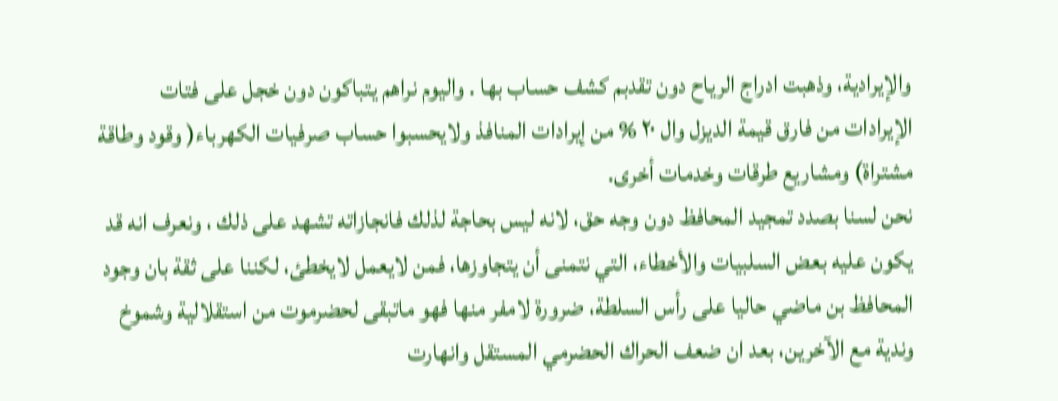والإيرادية، وذهبت ادراج الرياح دون تقدبم كشف حساب بها . واليوم نراهم يتباكون دون خجل على فتات الإيرادات من فارق قيمة الديزل وال ٢٠ % من إيرادات المنافذ ولايحسبوا حساب صرفيات الكهرباء( وقود وطاقة مشتراة) ومشاريع طرقات وخدمات أخرى.
نحن لسنا بصدد تمجيد المحافظ دون وجه حق، لانه ليس بحاجة لذلك فانجازاته تشهد على ذلك ، ونعرف انه قد يكون عليه بعض السلبيات والأخطاء، التي نتمنى أن يتجاوزها، فمن لايعمل لايخطئ، لكننا على ثقة بان وجود المحافظ بن ماضي حاليا على رأس السلطة، ضرورة لامفر منها فهو ماتبقى لحضرموت من استقلالية وشموخ وندية مع الآخرين، بعد ان ضعف الحراك الحضرمي المستقل وانهارت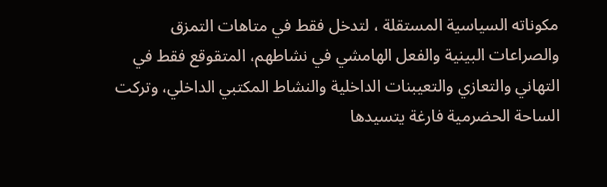مكوناته السياسية المستقلة ، لتدخل فقط في متاهات التمزق والصراعات البينية والفعل الهامشي في نشاطهم، المتقوقع فقط في التهاني والتعازي والتعيبنات الداخلية والنشاط المكتبي الداخلي، وتركت الساحة الحضرمية فارغة يتسيدها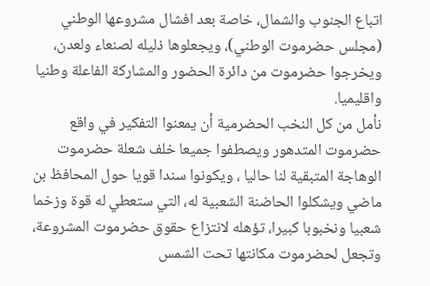اتباع الجنوب والشمال، خاصة بعد افشال مشروعها الوطني (مجلس حضرموت الوطني)، ويجعلوها ذليله لصنعاء ولعدن، ويخرجوا حضرموت من دائرة الحضور والمشاركة الفاعلة وطنيا واقليميا.
نأمل من كل النخب الحضرمية أن يمعنوا التفكير في واقع حضرموت المتدهور ويصطفوا جميعا خلف شعلة حضرموت الوهاجة المتبقية لنا حاليا ، ويكونوا سندا قويا حول المحافظ بن ماضي ويشكلوا الحاضنة الشعبية له، التي ستعطي له قوة وزخما شعبيا ونخبوبا كبيرا، تؤهله لانتزاع حقوق حضرموت المشروعة، وتجعل لحضرموت مكانتها تحت الشمس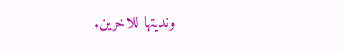ونديتها للاخرين.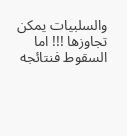والسلبيات يمكن تجاوزها !!! اما السقوط فنتائجه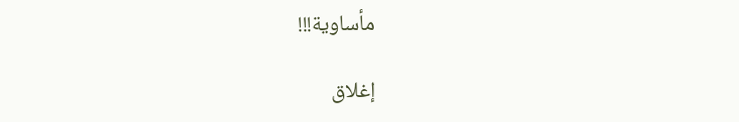مأساوية!!!

إغلاق